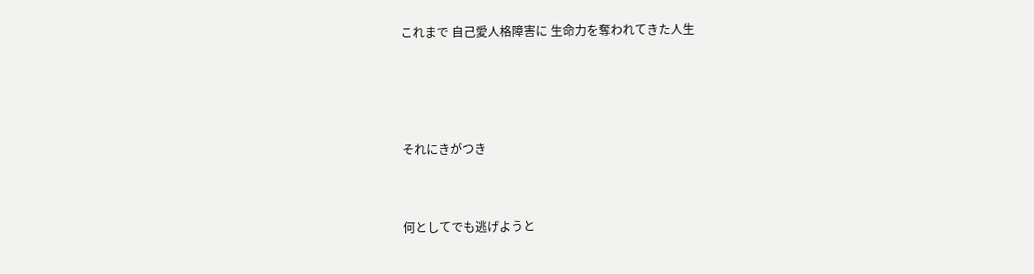これまで 自己愛人格障害に 生命力を奪われてきた人生





それにきがつき



何としてでも逃げようと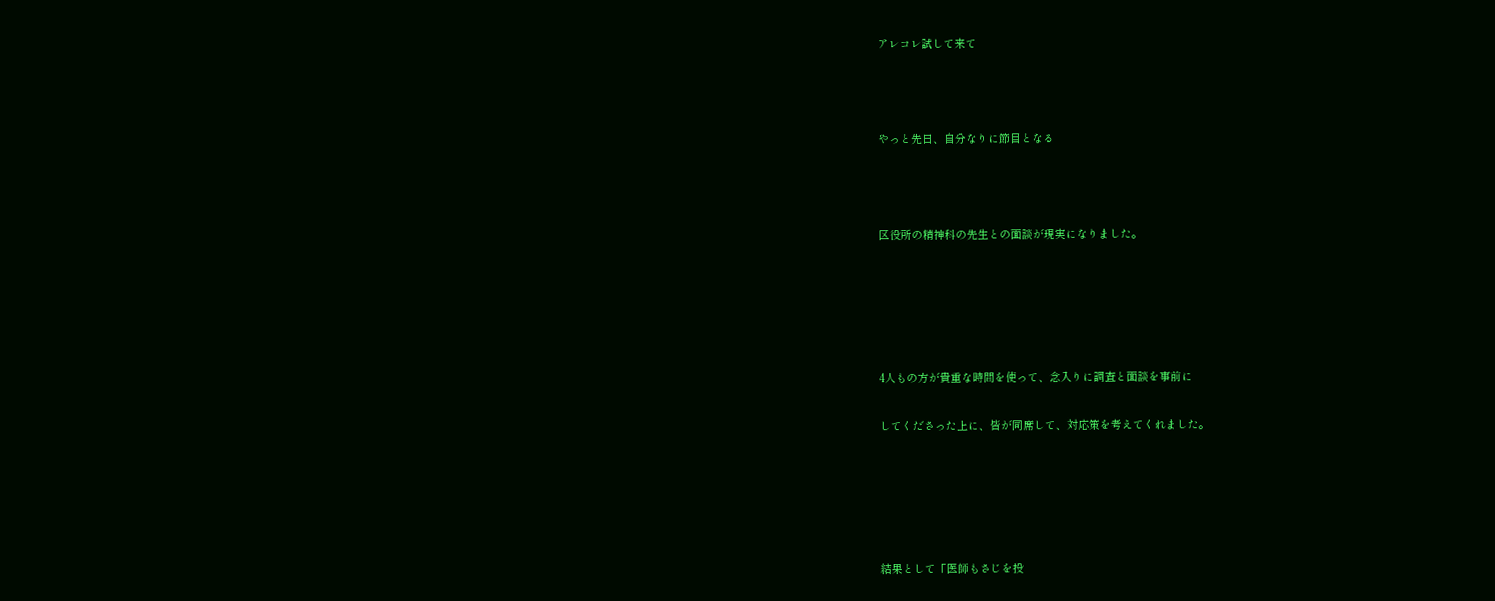アレコレ試して来て



やっと先日、自分なりに節目となる



区役所の精神科の先生との面談が現実になりました。





4人もの方が貴重な時間を使って、念入りに調査と面談を事前に

してくださった上に、皆が同席して、対応策を考えてくれました。





結果として「医師もさじを投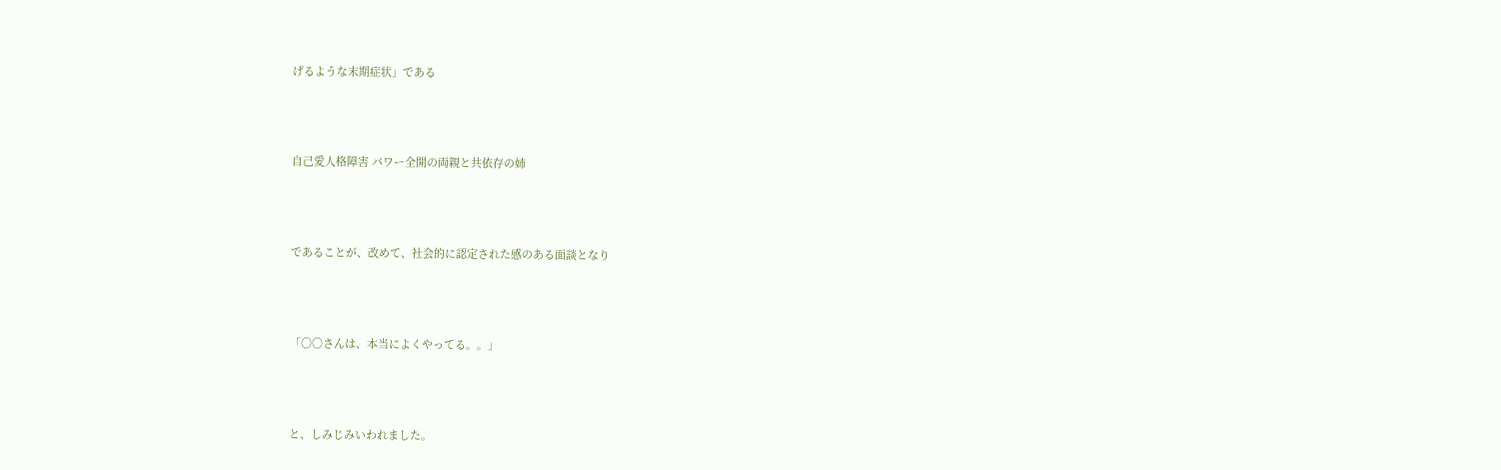げるような末期症状」である



自己愛人格障害 パワー全開の両親と共依存の姉



であることが、改めて、社会的に認定された感のある面談となり



「〇〇さんは、本当によくやってる。。」



と、しみじみいわれました。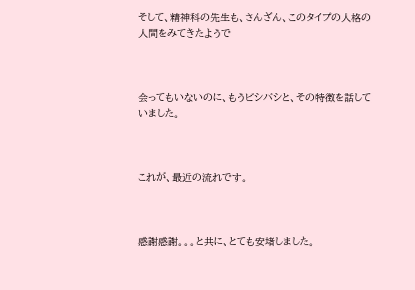そして、精神科の先生も、さんざん、このタイプの人格の人間をみてきたようで



会ってもいないのに、もうビシバシと、その特徴を話していました。



これが、最近の流れです。



感謝感謝。。。と共に、とても安堵しました。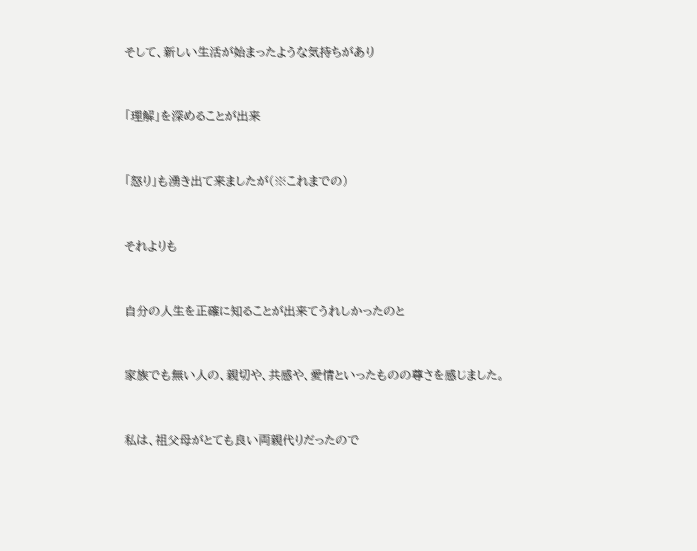そして、新しい生活が始まったような気持ちがあり



「理解」を深めることが出来



「怒り」も湧き出て来ましたが(※これまでの)



それよりも



自分の人生を正確に知ることが出来てうれしかったのと



家族でも無い人の、親切や、共感や、愛情といったものの尊さを感じました。



私は、祖父母がとても良い両親代りだったので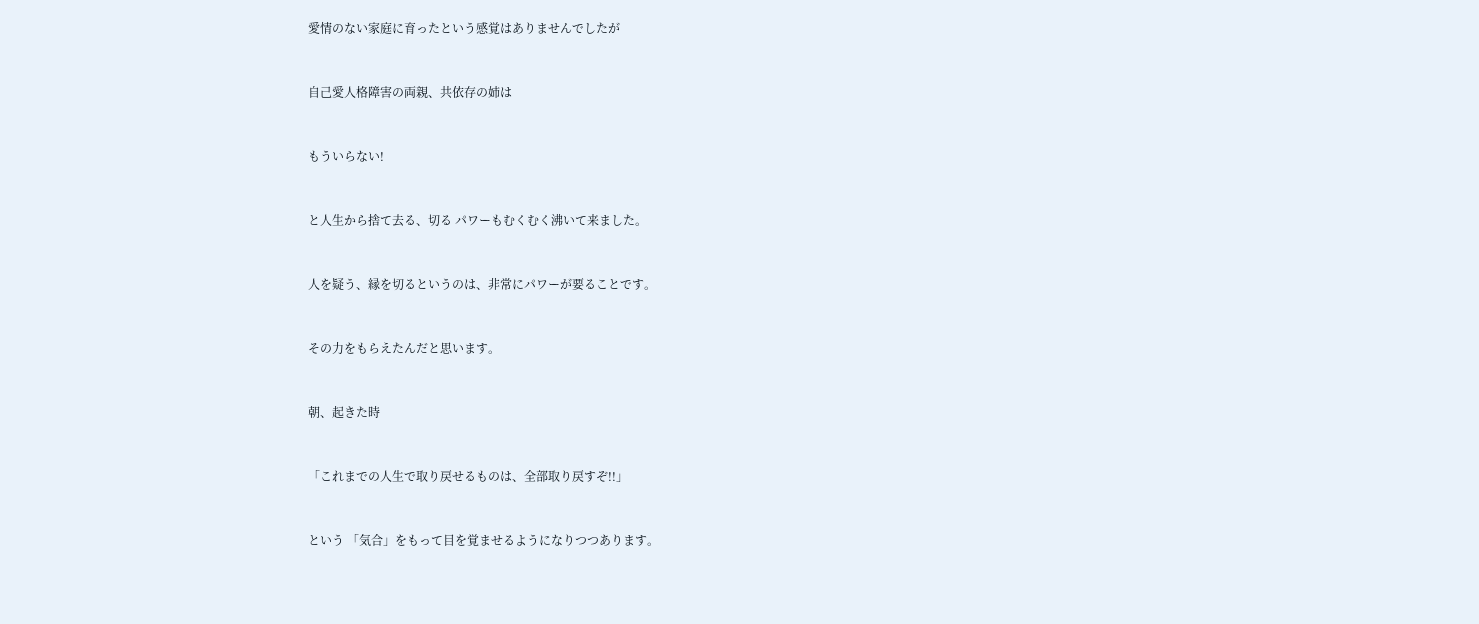愛情のない家庭に育ったという感覚はありませんでしたが



自己愛人格障害の両親、共依存の姉は



もういらない!



と人生から捨て去る、切る パワーもむくむく沸いて来ました。



人を疑う、縁を切るというのは、非常にパワーが要ることです。



その力をもらえたんだと思います。



朝、起きた時



「これまでの人生で取り戻せるものは、全部取り戻すぞ!!」



という 「気合」をもって目を覚ませるようになりつつあります。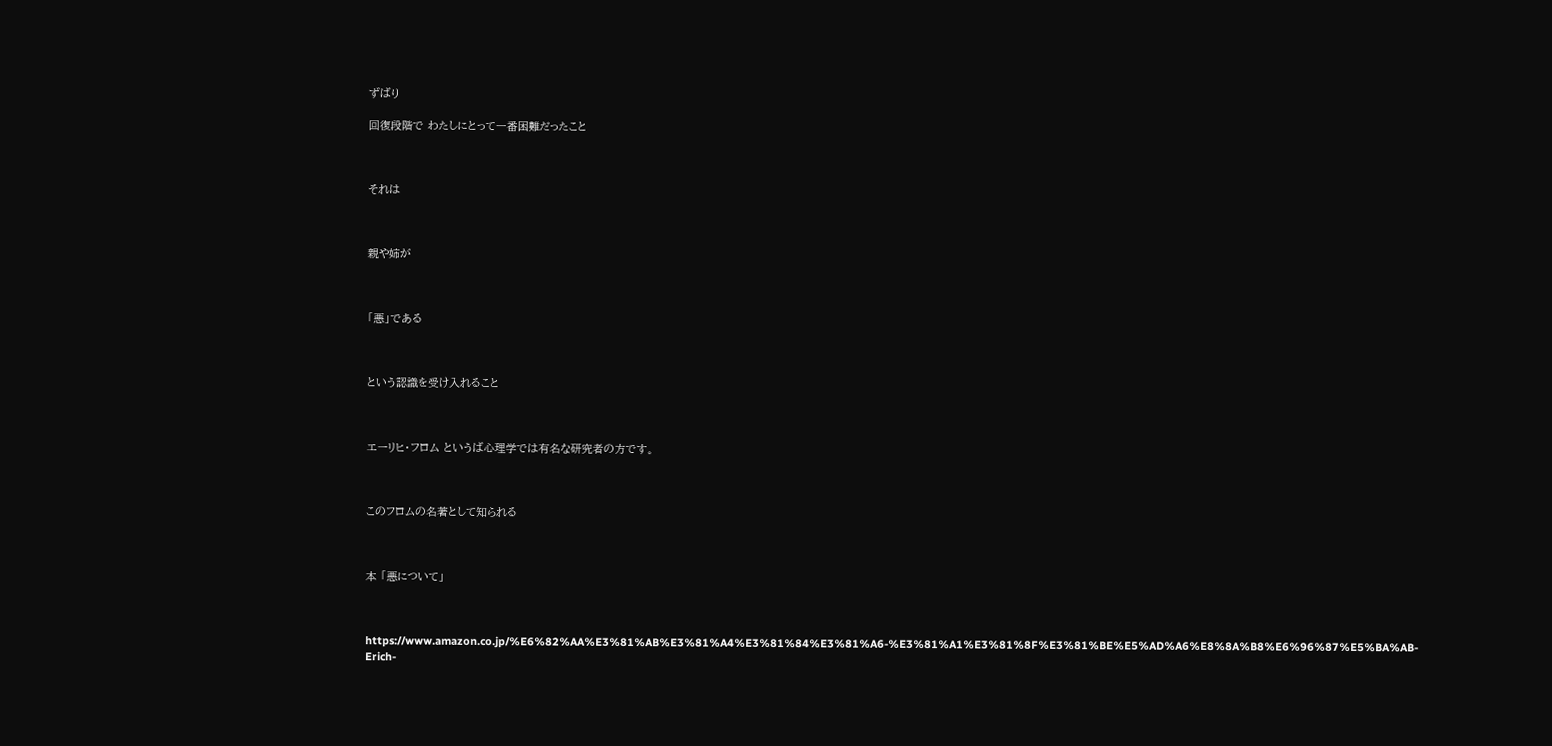ずばり

回復段階で わたしにとって一番困難だったこと



それは



親や姉が



「悪」である



という認識を受け入れること



エーリヒ・フロム というば心理学では有名な研究者の方です。



このフロムの名著として知られる



本 「悪について」



https://www.amazon.co.jp/%E6%82%AA%E3%81%AB%E3%81%A4%E3%81%84%E3%81%A6-%E3%81%A1%E3%81%8F%E3%81%BE%E5%AD%A6%E8%8A%B8%E6%96%87%E5%BA%AB-Erich-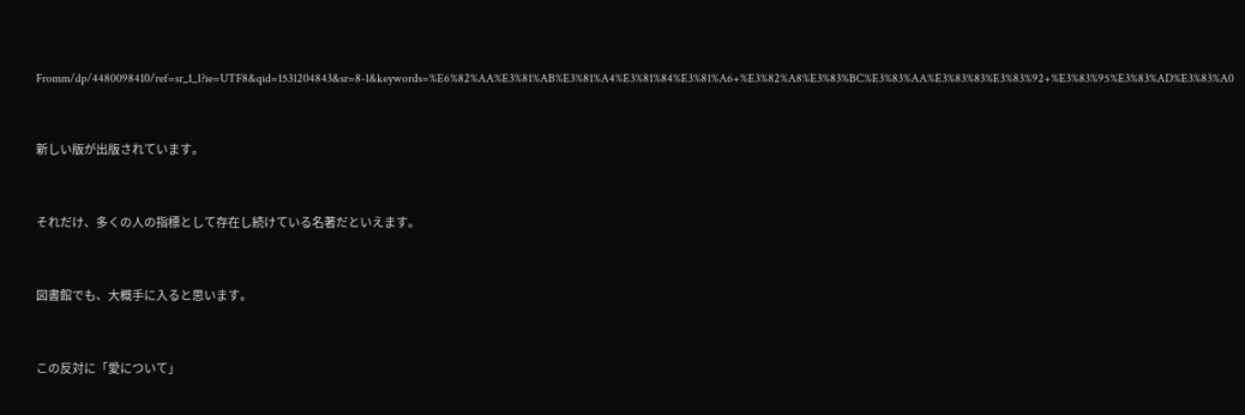Fromm/dp/4480098410/ref=sr_1_1?ie=UTF8&qid=1531204843&sr=8-1&keywords=%E6%82%AA%E3%81%AB%E3%81%A4%E3%81%84%E3%81%A6+%E3%82%A8%E3%83%BC%E3%83%AA%E3%83%83%E3%83%92+%E3%83%95%E3%83%AD%E3%83%A0



新しい版が出版されています。



それだけ、多くの人の指標として存在し続けている名著だといえます。



図書館でも、大概手に入ると思います。



この反対に「愛について」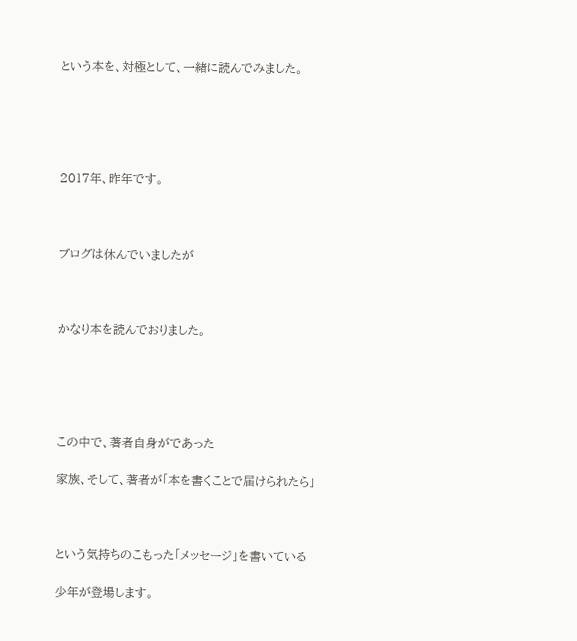という本を、対極として、一緒に読んでみました。





2017年、昨年です。



ブログは休んでいましたが



かなり本を読んでおりました。





この中で、著者自身がであった

家族、そして、著者が「本を書くことで届けられたら」



という気持ちのこもった「メッセージ」を書いている

少年が登場します。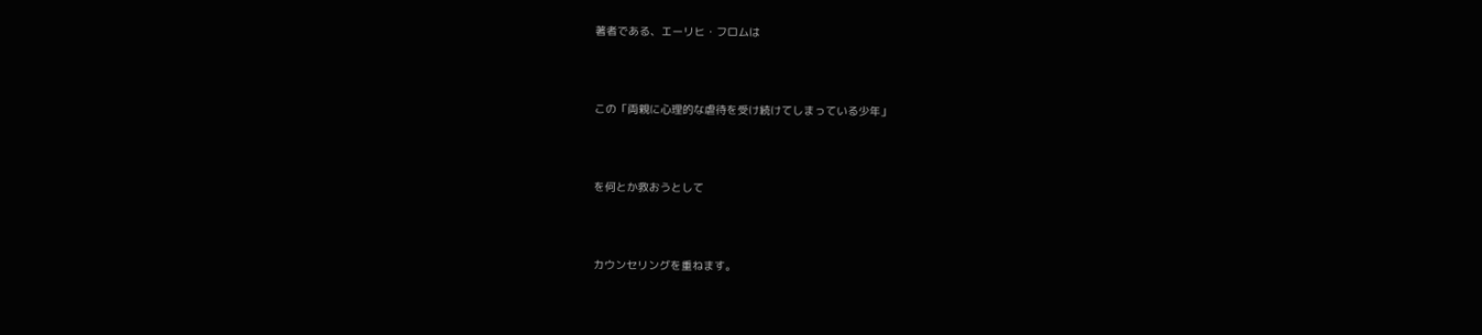著者である、エーリヒ・フロムは



この「両親に心理的な虐待を受け続けてしまっている少年」



を何とか救おうとして



カウンセリングを重ねます。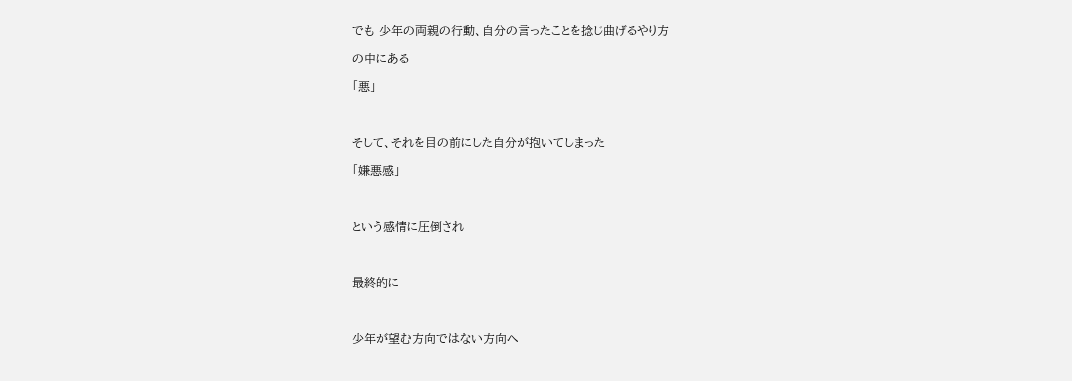でも 少年の両親の行動、自分の言ったことを捻じ曲げるやり方

の中にある

「悪」



そして、それを目の前にした自分が抱いてしまった

「嫌悪感」



という感情に圧倒され



最終的に



少年が望む方向ではない方向へ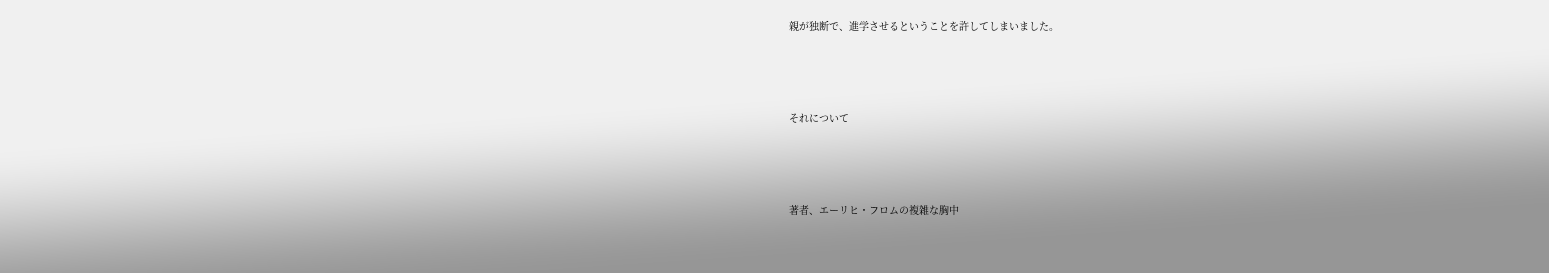親が独断で、進学させるということを許してしまいました。



それについて



著者、エーリヒ・フロムの複雑な胸中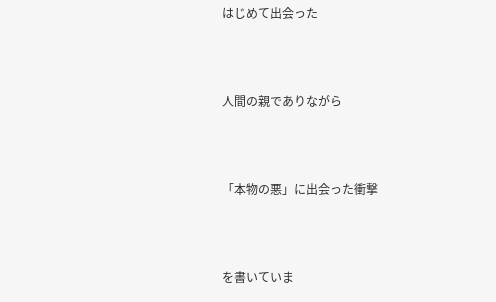はじめて出会った



人間の親でありながら



「本物の悪」に出会った衝撃



を書いていま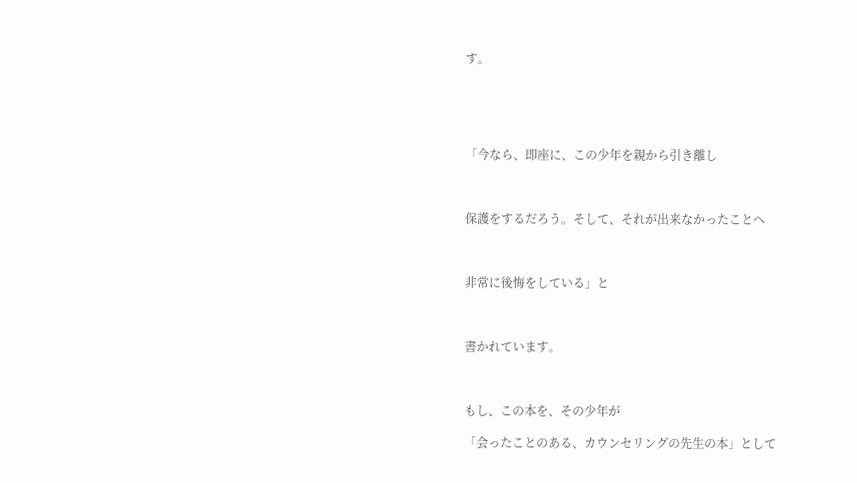す。





「今なら、即座に、この少年を親から引き離し



保護をするだろう。そして、それが出来なかったことへ



非常に後悔をしている」と



書かれています。



もし、この本を、その少年が

「会ったことのある、カウンセリングの先生の本」として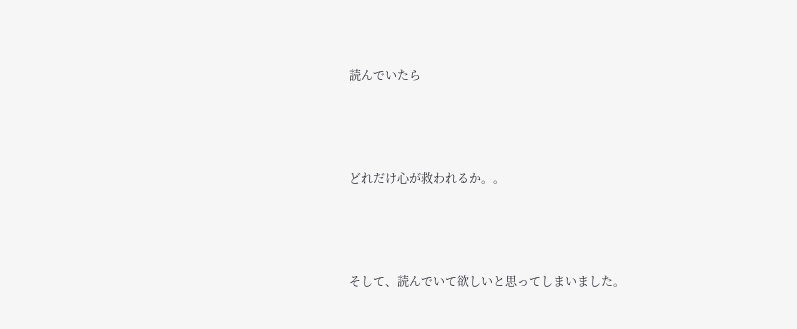読んでいたら



どれだけ心が救われるか。。



そして、読んでいて欲しいと思ってしまいました。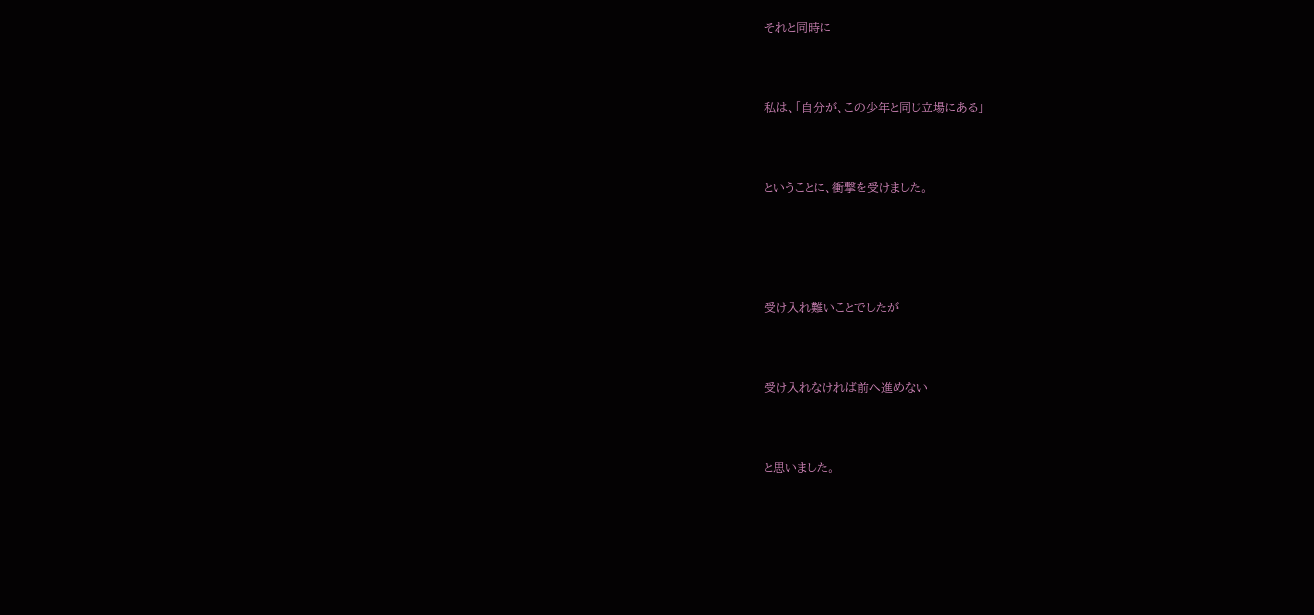それと同時に



私は、「自分が、この少年と同じ立場にある」



ということに、衝撃を受けました。





受け入れ難いことでしたが



受け入れなければ前へ進めない



と思いました。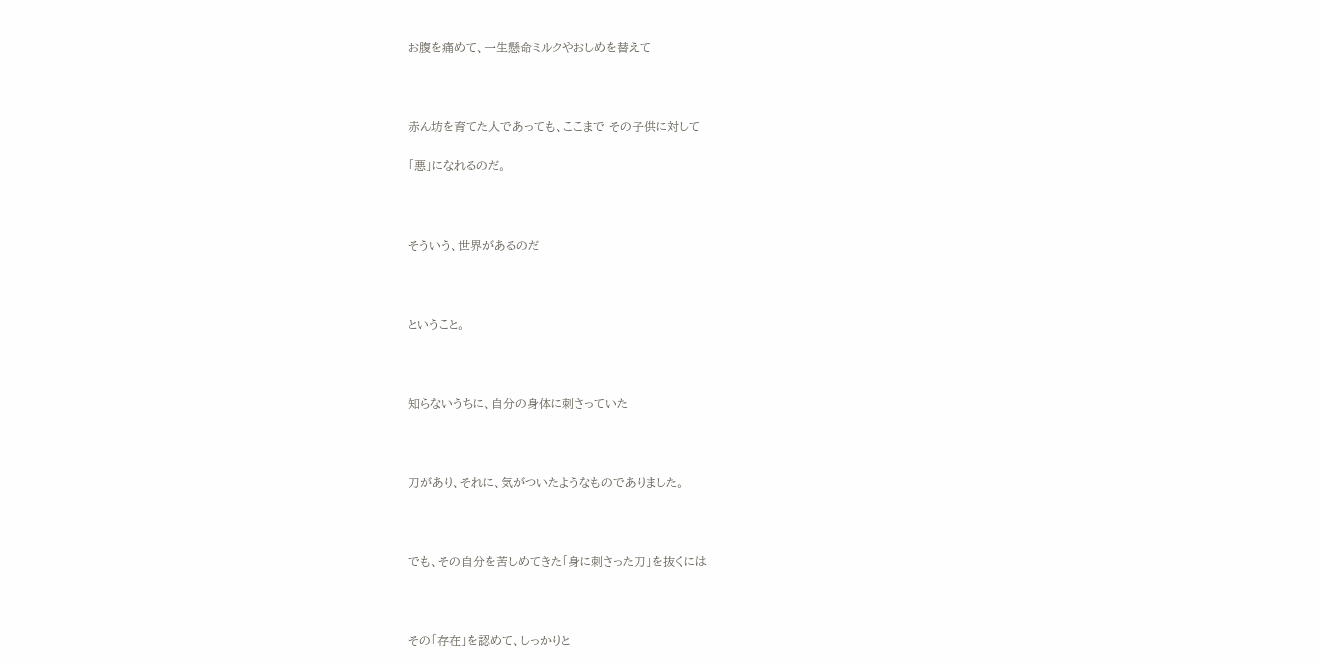お腹を痛めて、一生懸命ミルクやおしめを替えて



赤ん坊を育てた人であっても、ここまで その子供に対して

「悪」になれるのだ。



そういう、世界があるのだ



ということ。



知らないうちに、自分の身体に刺さっていた



刀があり、それに、気がついたようなものでありました。



でも、その自分を苦しめてきた「身に刺さった刀」を抜くには



その「存在」を認めて、しっかりと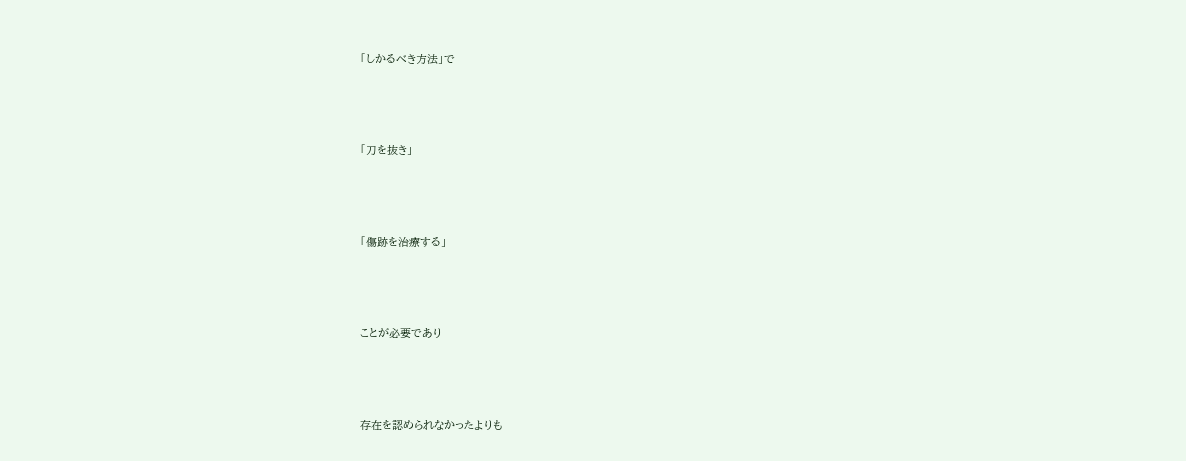「しかるべき方法」で



「刀を抜き」



「傷跡を治療する」



ことが必要であり



存在を認められなかったよりも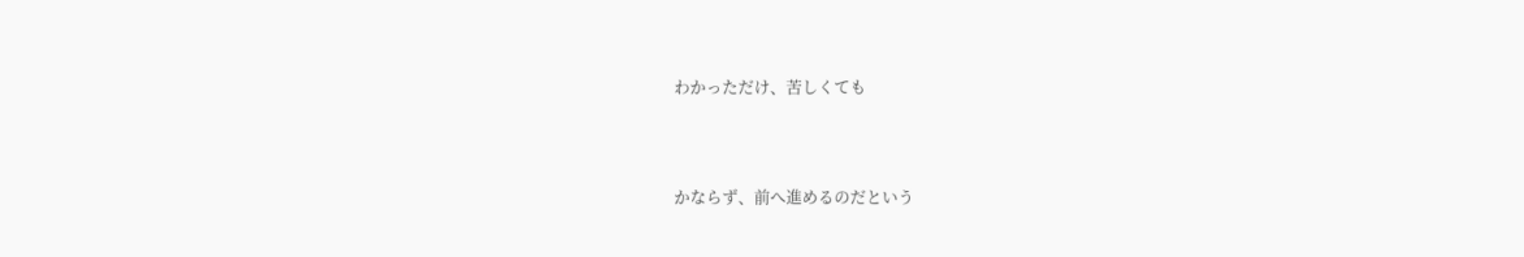わかっただけ、苦しくても



かならず、前へ進めるのだという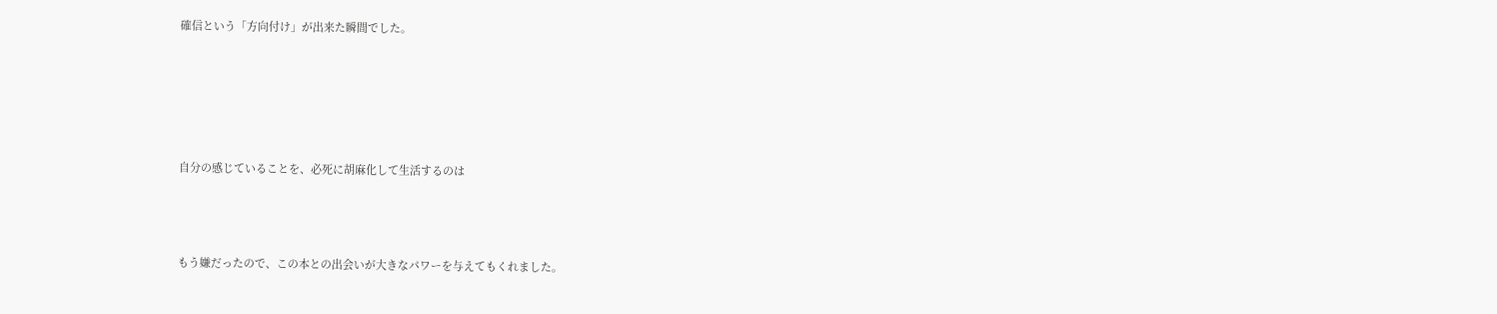確信という「方向付け」が出来た瞬間でした。





自分の感じていることを、必死に胡麻化して生活するのは



もう嫌だったので、この本との出会いが大きなパワーを与えてもくれました。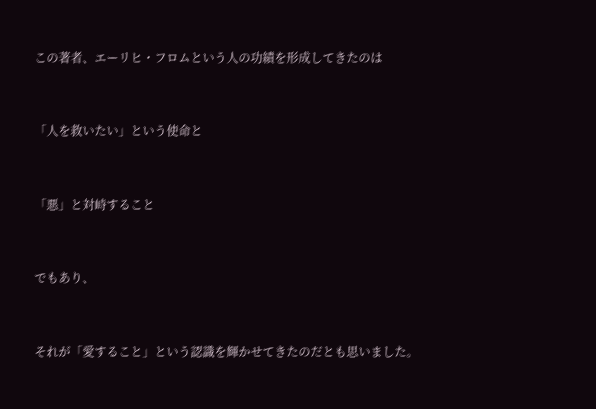この著者、エーリヒ・フロムという人の功績を形成してきたのは



「人を救いたい」という使命と



「悪」と対峙すること



でもあり、



それが「愛すること」という認識を輝かせてきたのだとも思いました。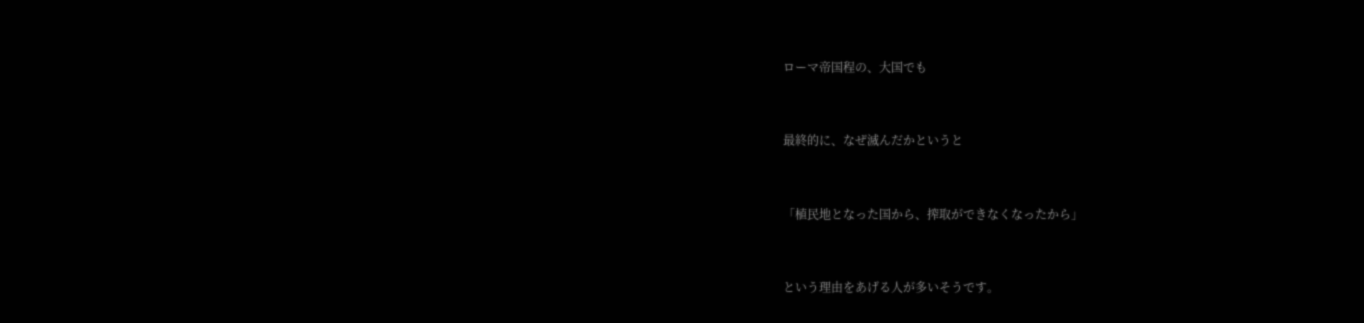ローマ帝国程の、大国でも



最終的に、なぜ滅んだかというと



「植民地となった国から、搾取ができなくなったから」



という理由をあげる人が多いそうです。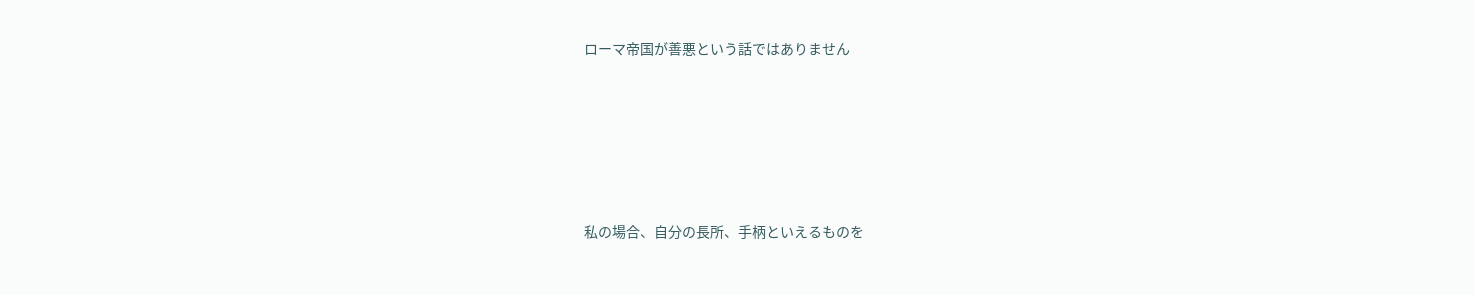ローマ帝国が善悪という話ではありません





私の場合、自分の長所、手柄といえるものを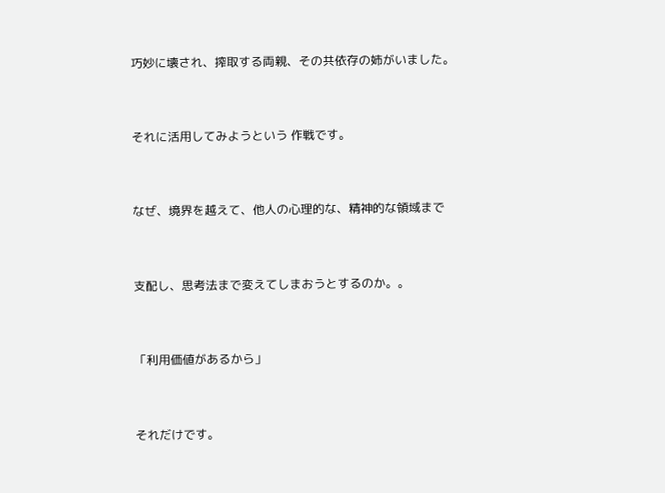巧妙に壊され、搾取する両親、その共依存の姉がいました。



それに活用してみようという 作戦です。



なぜ、境界を越えて、他人の心理的な、精神的な領域まで



支配し、思考法まで変えてしまおうとするのか。。



「利用価値があるから」



それだけです。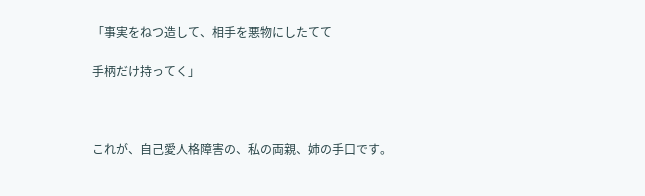「事実をねつ造して、相手を悪物にしたてて

手柄だけ持ってく」



これが、自己愛人格障害の、私の両親、姉の手口です。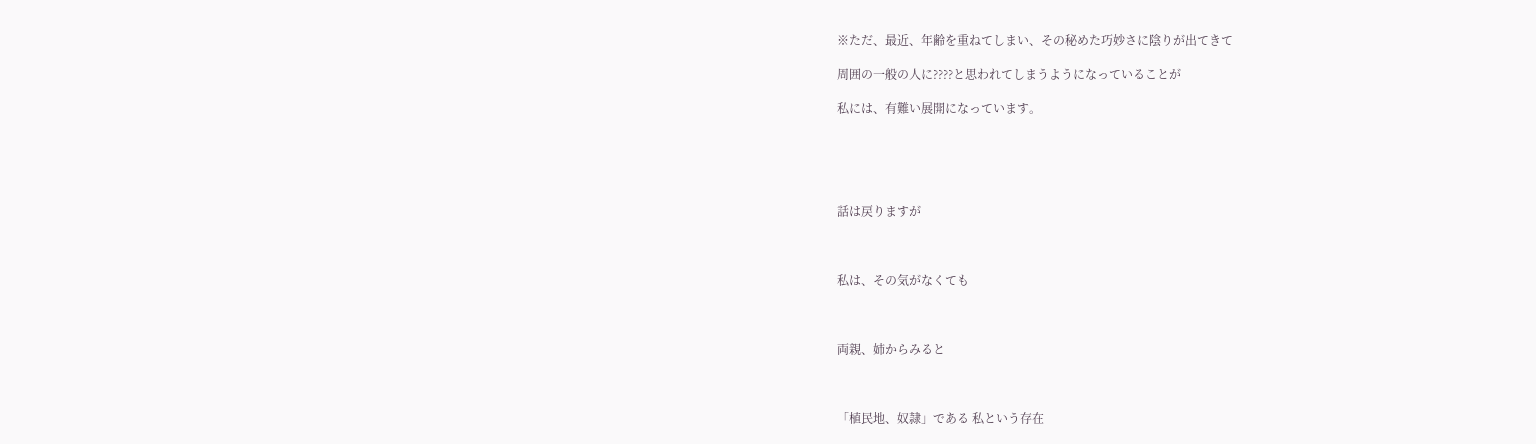※ただ、最近、年齢を重ねてしまい、その秘めた巧妙さに陰りが出てきて

周囲の一般の人に????と思われてしまうようになっていることが

私には、有難い展開になっています。





話は戻りますが



私は、その気がなくても



両親、姉からみると



「植民地、奴隷」である 私という存在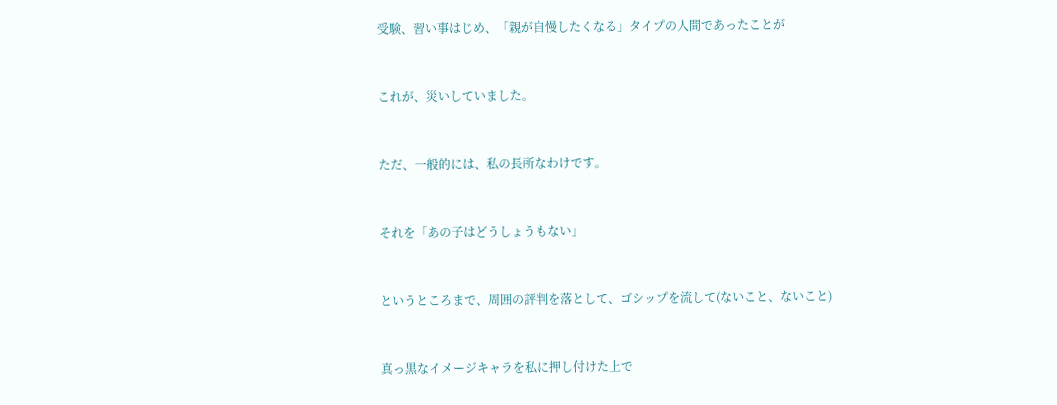受験、習い事はじめ、「親が自慢したくなる」タイプの人間であったことが



これが、災いしていました。



ただ、一般的には、私の長所なわけです。



それを「あの子はどうしょうもない」



というところまで、周囲の評判を落として、ゴシップを流して(ないこと、ないこと)



真っ黒なイメージキャラを私に押し付けた上で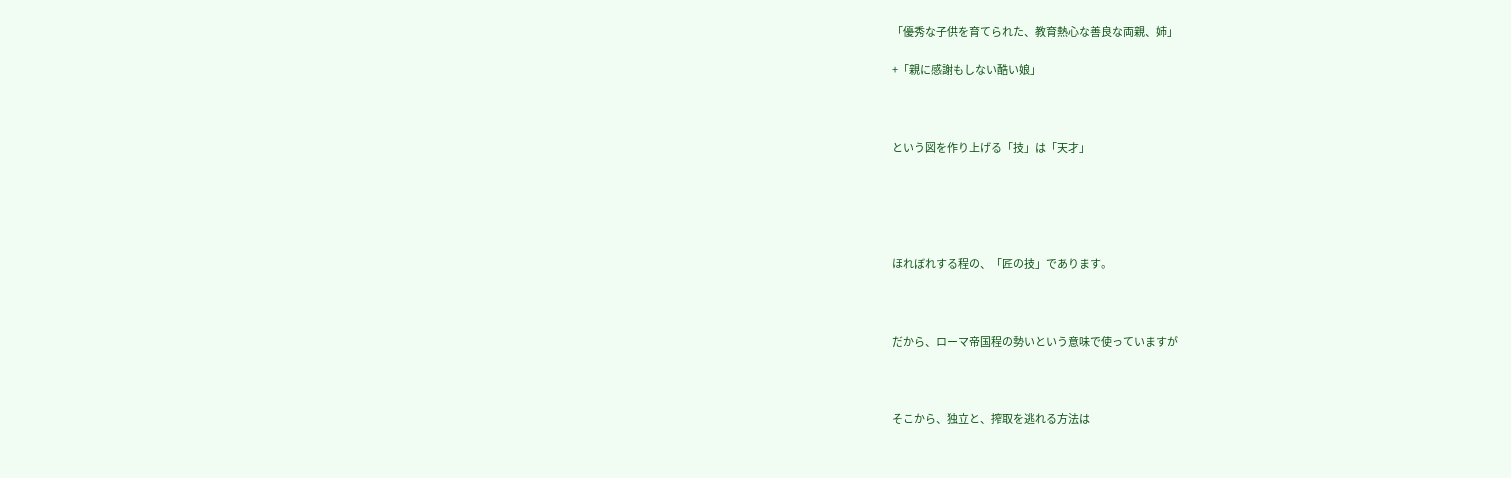「優秀な子供を育てられた、教育熱心な善良な両親、姉」

+「親に感謝もしない酷い娘」



という図を作り上げる「技」は「天才」





ほれぼれする程の、「匠の技」であります。



だから、ローマ帝国程の勢いという意味で使っていますが



そこから、独立と、搾取を逃れる方法は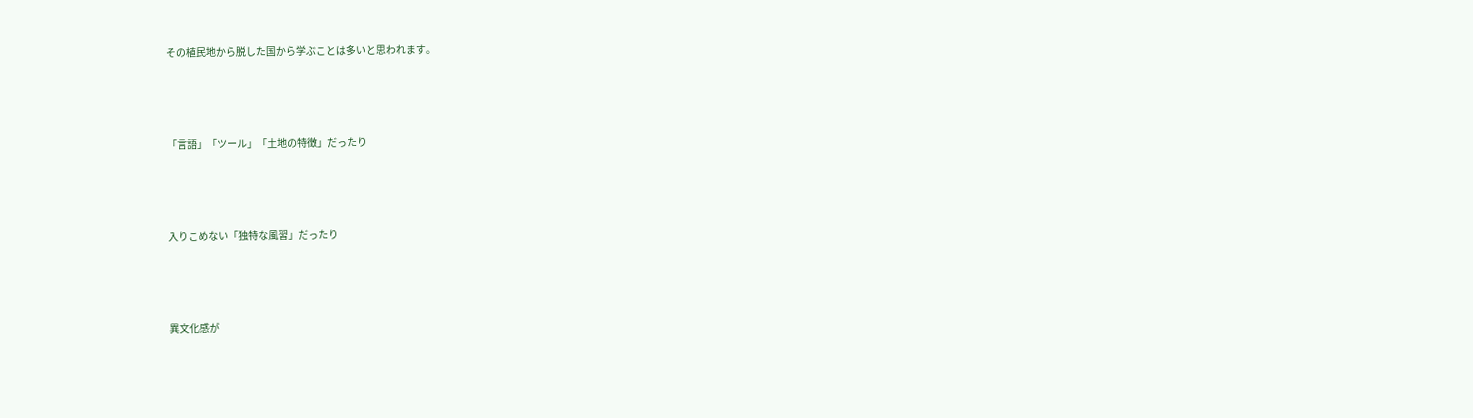その植民地から脱した国から学ぶことは多いと思われます。



「言語」「ツール」「土地の特徴」だったり



入りこめない「独特な風習」だったり



異文化感が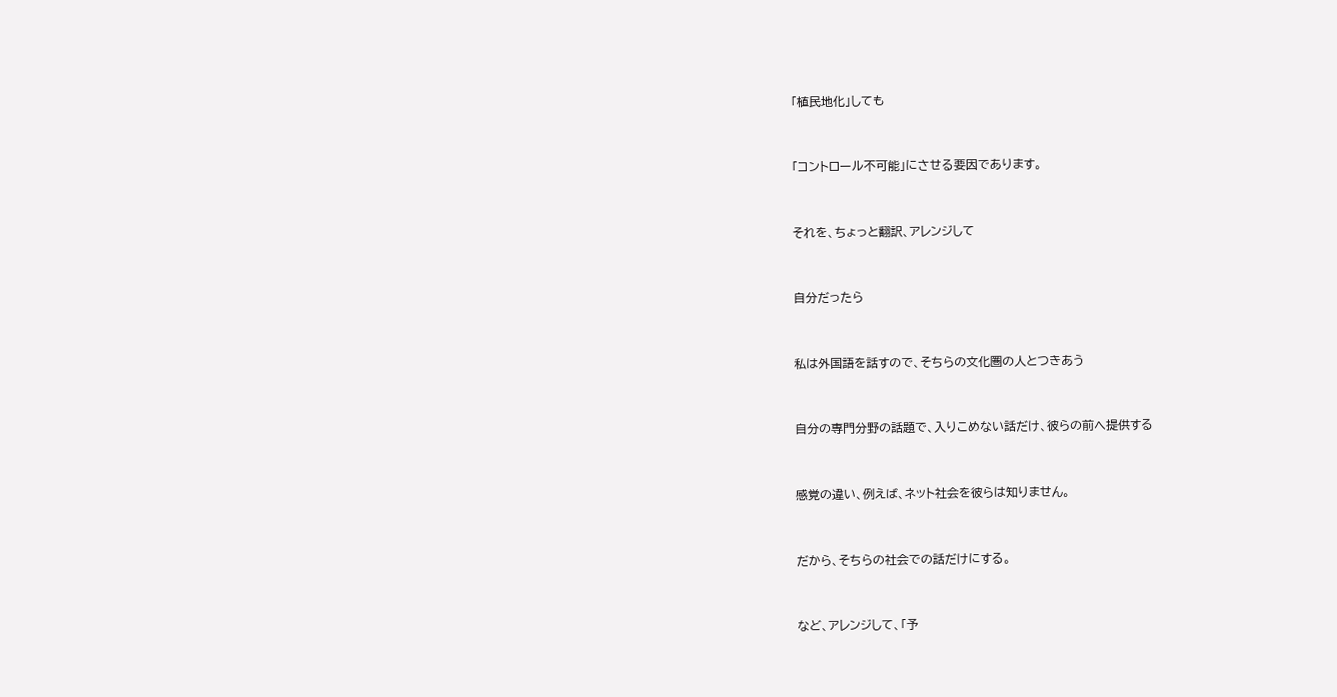「植民地化」しても



「コントロール不可能」にさせる要因であります。



それを、ちょっと翻訳、アレンジして



自分だったら



私は外国語を話すので、そちらの文化圏の人とつきあう



自分の専門分野の話題で、入りこめない話だけ、彼らの前へ提供する



感覚の違い、例えば、ネット社会を彼らは知りません。



だから、そちらの社会での話だけにする。



など、アレンジして、「予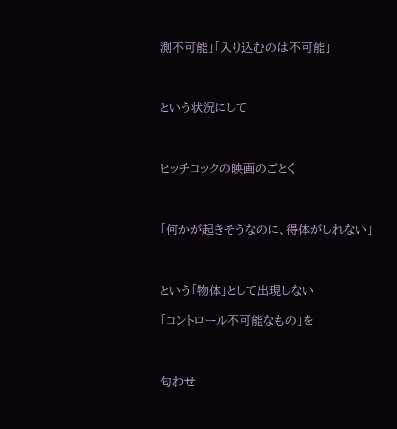測不可能」「入り込むのは不可能」



という状況にして



ヒッチコックの映画のごとく



「何かが起きそうなのに、得体がしれない」



という「物体」として出現しない

「コントロール不可能なもの」を



匂わせ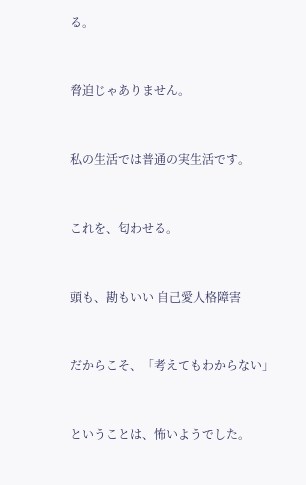る。



脅迫じゃありません。



私の生活では普通の実生活です。



これを、匂わせる。



頭も、勘もいい 自己愛人格障害



だからこそ、「考えてもわからない」



ということは、怖いようでした。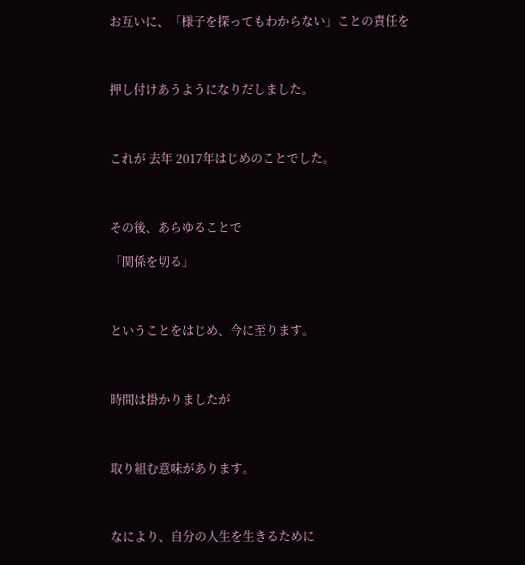お互いに、「様子を探ってもわからない」ことの責任を



押し付けあうようになりだしました。



これが 去年 2017年はじめのことでした。



その後、あらゆることで

「関係を切る」



ということをはじめ、今に至ります。



時間は掛かりましたが



取り組む意味があります。



なにより、自分の人生を生きるために